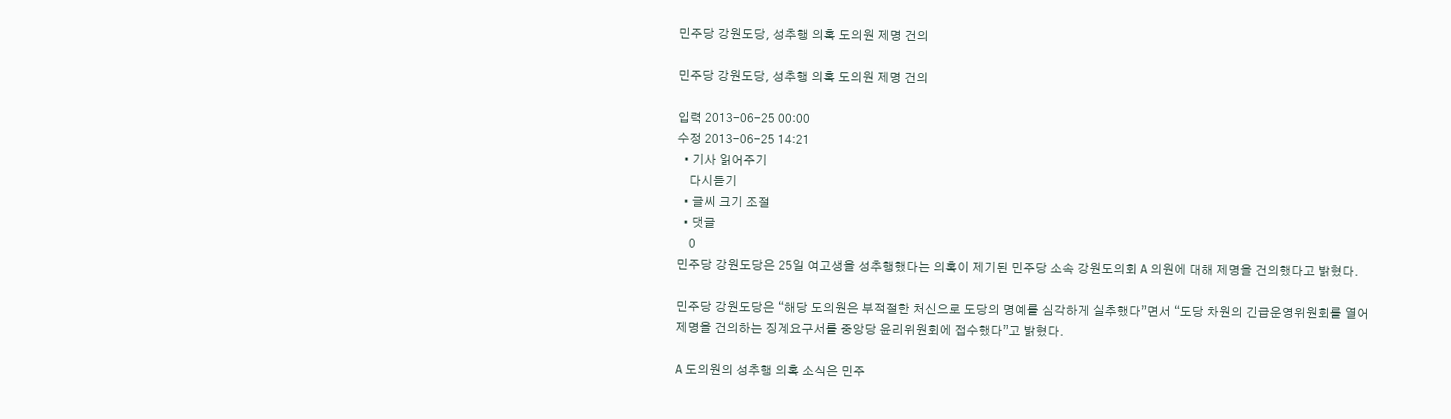민주당 강원도당, 성추행 의혹 도의원 제명 건의

민주당 강원도당, 성추행 의혹 도의원 제명 건의

입력 2013-06-25 00:00
수정 2013-06-25 14:21
  • 기사 읽어주기
    다시듣기
  • 글씨 크기 조절
  • 댓글
    0
민주당 강원도당은 25일 여고생을 성추행했다는 의혹이 제기된 민주당 소속 강원도의회 A 의원에 대해 제명을 건의했다고 밝혔다.

민주당 강원도당은 “해당 도의원은 부적절한 처신으로 도당의 명예를 심각하게 실추했다”면서 “도당 차원의 긴급운영위원회를 열어 제명을 건의하는 징계요구서를 중앙당 윤리위원회에 접수했다”고 밝혔다.

A 도의원의 성추행 의혹 소식은 민주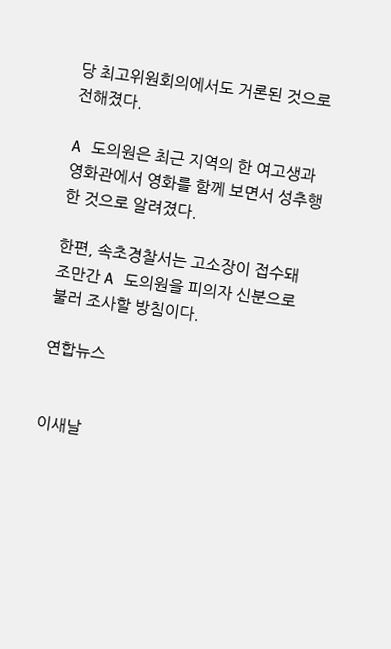당 최고위원회의에서도 거론된 것으로 전해졌다.

A 도의원은 최근 지역의 한 여고생과 영화관에서 영화를 함께 보면서 성추행한 것으로 알려졌다.

한편, 속초경찰서는 고소장이 접수돼 조만간 A 도의원을 피의자 신분으로 불러 조사할 방침이다.

연합뉴스


이새날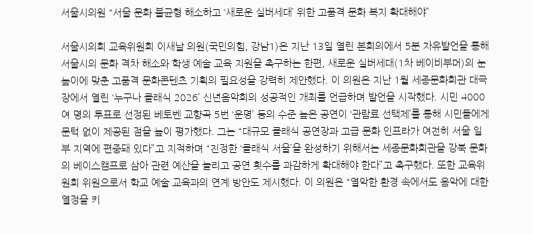서울시의원 “서울 문화 불균형 해소하고 ‘새로운 실버세대’ 위한 고품격 문화 복지 확대해야”

서울시의회 교육위원회 이새날 의원(국민의힘, 강남1)은 지난 13일 열린 본회의에서 5분 자유발언을 통해 서울시의 문화 격차 해소와 학생 예술 교육 지원을 촉구하는 한편, 새로운 실버세대(1차 베이비부머)의 눈높이에 맞춘 고품격 문화콘텐츠 기획의 필요성을 강력히 제안했다. 이 의원은 지난 1월 세종문화회관 대극장에서 열린 ‘누구나 클래식 2026’ 신년음악회의 성공적인 개최를 언급하며 발언을 시작했다. 시민 4000여 명의 투표로 선정된 베토벤 교향곡 5번 ‘운명’ 등의 수준 높은 공연이 ‘관람료 선택제’를 통해 시민들에게 문턱 없이 제공된 점을 높이 평가했다. 그는 “대규모 클래식 공연장과 고급 문화 인프라가 여전히 서울 일부 지역에 편중돼 있다”고 지적하며 “진정한 ‘클래식 서울’을 완성하기 위해서는 세종문화회관을 강북 문화의 베이스캠프로 삼아 관련 예산을 늘리고 공연 횟수를 과감하게 확대해야 한다”고 촉구했다. 또한 교육위원회 위원으로서 학교 예술 교육과의 연계 방안도 제시했다. 이 의원은 “열악한 환경 속에서도 음악에 대한 열정을 키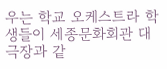우는 학교 오케스트라 학생들이 세종문화회관 대극장과 같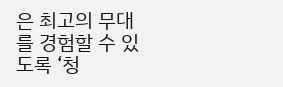은 최고의 무대를 경험할 수 있도록 ‘청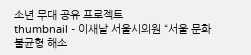소년 무대 공유 프로젝트
thumbnail - 이새날 서울시의원 “서울 문화 불균형 해소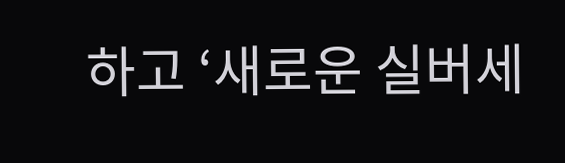하고 ‘새로운 실버세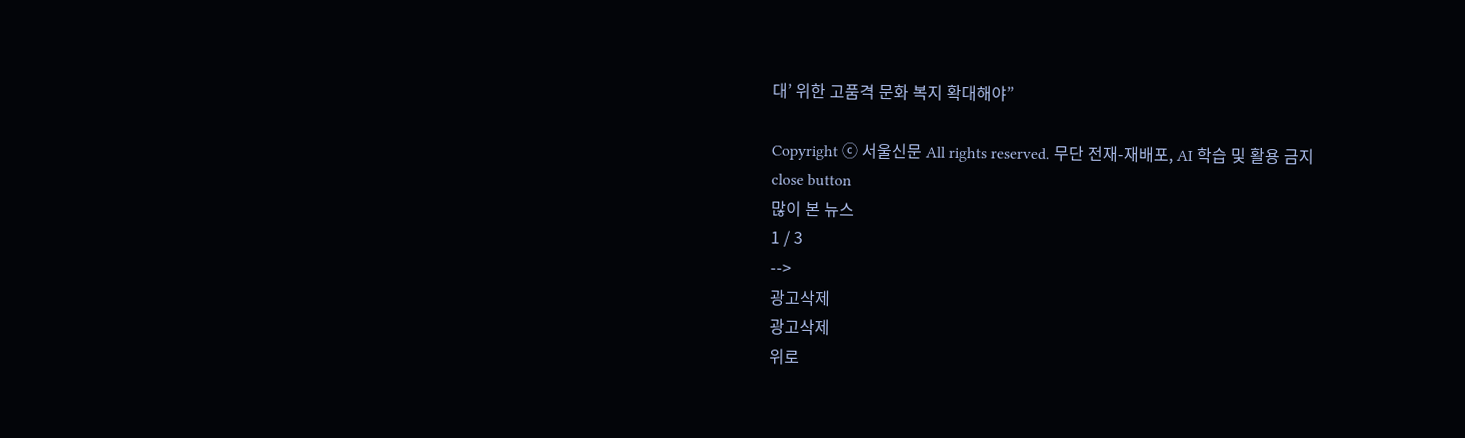대’ 위한 고품격 문화 복지 확대해야”

Copyright ⓒ 서울신문 All rights reserved. 무단 전재-재배포, AI 학습 및 활용 금지
close button
많이 본 뉴스
1 / 3
-->
광고삭제
광고삭제
위로